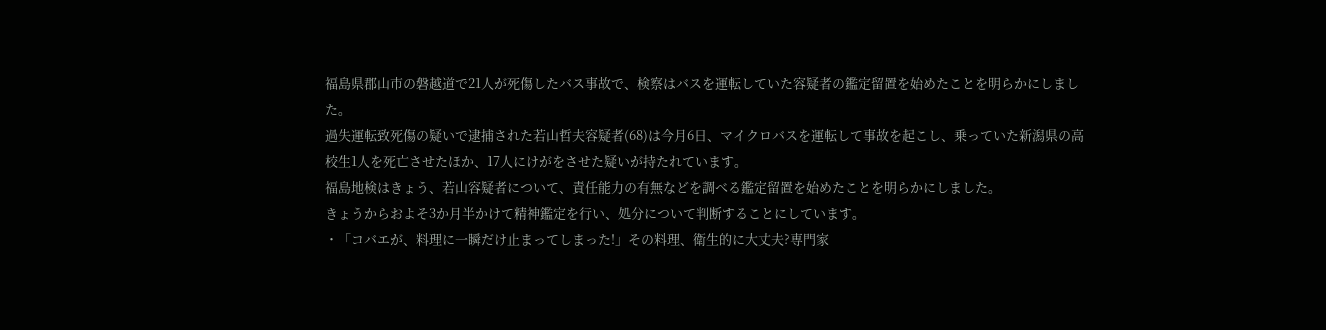福島県郡山市の磐越道で21人が死傷したバス事故で、検察はバスを運転していた容疑者の鑑定留置を始めたことを明らかにしました。
過失運転致死傷の疑いで逮捕された若山哲夫容疑者(68)は今月6日、マイクロバスを運転して事故を起こし、乗っていた新潟県の高校生1人を死亡させたほか、17人にけがをさせた疑いが持たれています。
福島地検はきょう、若山容疑者について、責任能力の有無などを調べる鑑定留置を始めたことを明らかにしました。
きょうからおよそ3か月半かけて精神鑑定を行い、処分について判断することにしています。
・「コバエが、料理に一瞬だけ止まってしまった!」その料理、衛生的に大丈夫?専門家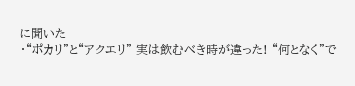に聞いた
・“ポカリ”と“アクエリ” 実は飲むべき時が違った! “何となく”で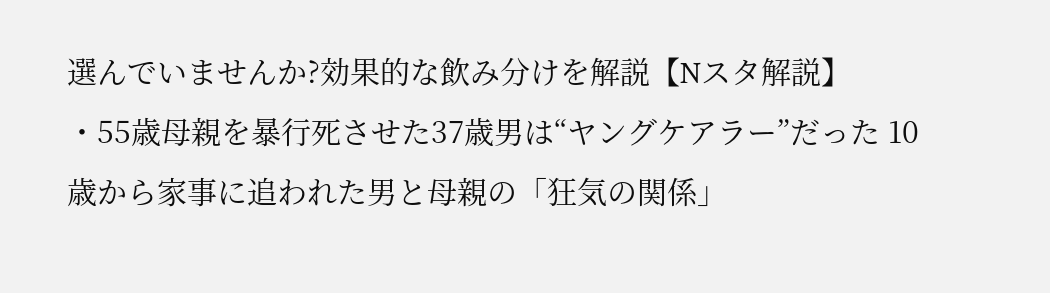選んでいませんか?効果的な飲み分けを解説【Nスタ解説】
・55歳母親を暴行死させた37歳男は“ヤングケアラー”だった 10歳から家事に追われた男と母親の「狂気の関係」